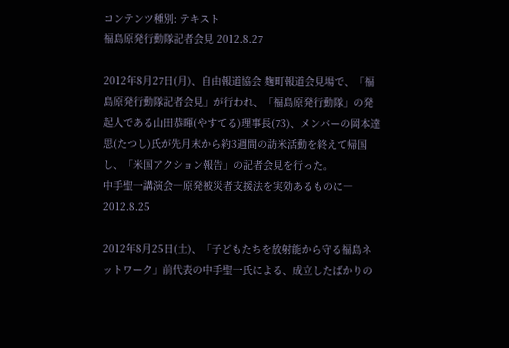コンテンツ種別: テキスト
福島原発行動隊記者会見 2012.8.27

2012年8月27日(月)、自由報道協会 麹町報道会見場で、「福島原発行動隊記者会見」が行われ、「福島原発行動隊」の発起人である山田恭暉(やすてる)理事長(73)、メンバーの岡本達思(たつし)氏が先月末から約3週間の訪米活動を終えて帰国し、「米国アクション報告」の記者会見を行った。
中手聖一講演会―原発被災者支援法を実効あるものに― 2012.8.25

2012年8月25日(土)、「子どもたちを放射能から守る福島ネットワーク」前代表の中手聖一氏による、成立したばかりの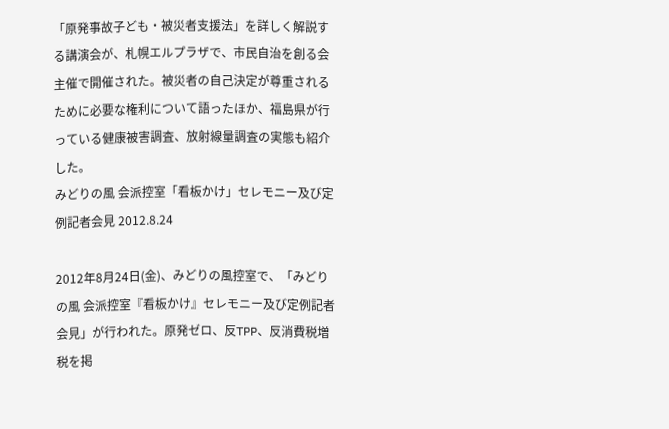「原発事故子ども・被災者支援法」を詳しく解説する講演会が、札幌エルプラザで、市民自治を創る会主催で開催された。被災者の自己決定が尊重されるために必要な権利について語ったほか、福島県が行っている健康被害調査、放射線量調査の実態も紹介した。
みどりの風 会派控室「看板かけ」セレモニー及び定例記者会見 2012.8.24

2012年8月24日(金)、みどりの風控室で、「みどりの風 会派控室『看板かけ』セレモニー及び定例記者会見」が行われた。原発ゼロ、反TPP、反消費税増税を掲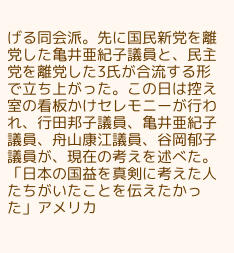げる同会派。先に国民新党を離党した亀井亜紀子議員と、民主党を離党した3氏が合流する形で立ち上がった。この日は控え室の看板かけセレモニーが行われ、行田邦子議員、亀井亜紀子議員、舟山康江議員、谷岡郁子議員が、現在の考えを述べた。
「日本の国益を真剣に考えた人たちがいたことを伝えたかった」アメリカ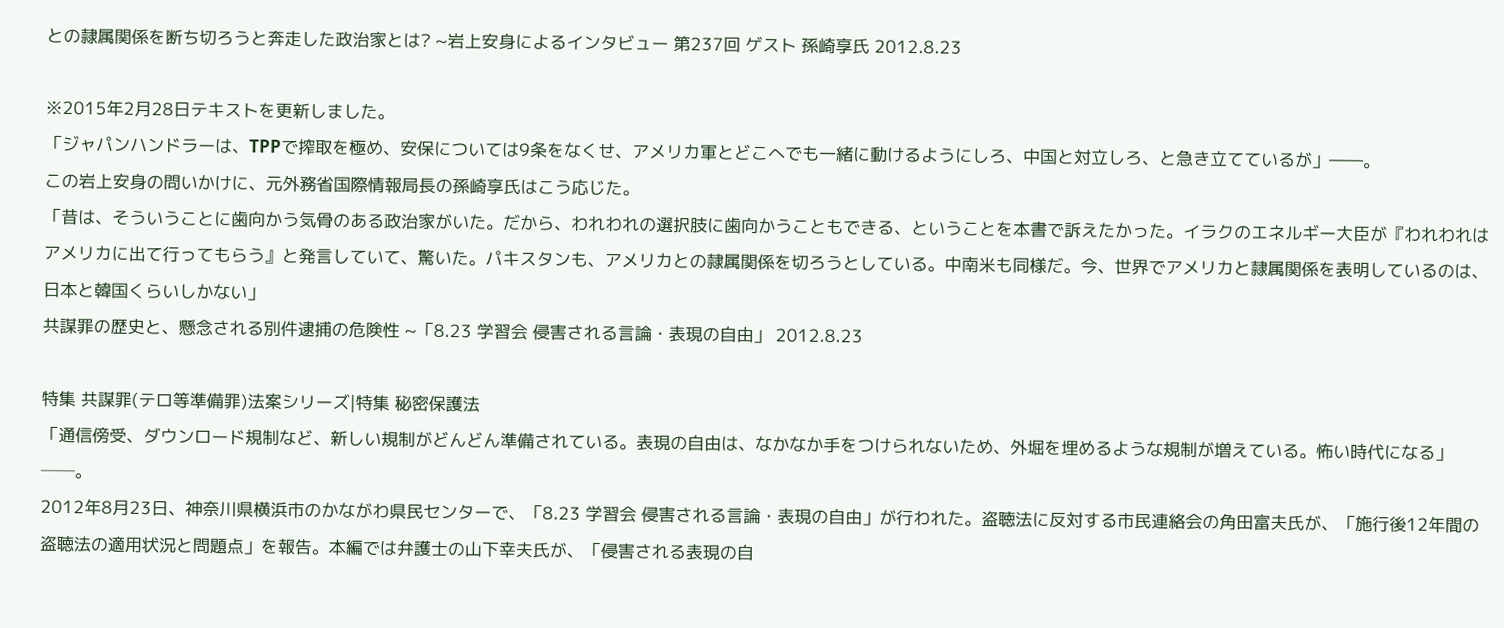との隷属関係を断ち切ろうと奔走した政治家とは? ~岩上安身によるインタビュー 第237回 ゲスト 孫崎享氏 2012.8.23

※2015年2月28日テキストを更新しました。
「ジャパンハンドラーは、TPPで搾取を極め、安保については9条をなくせ、アメリカ軍とどこへでも一緒に動けるようにしろ、中国と対立しろ、と急き立てているが」――。
この岩上安身の問いかけに、元外務省国際情報局長の孫崎享氏はこう応じた。
「昔は、そういうことに歯向かう気骨のある政治家がいた。だから、われわれの選択肢に歯向かうこともできる、ということを本書で訴えたかった。イラクのエネルギー大臣が『われわれはアメリカに出て行ってもらう』と発言していて、驚いた。パキスタンも、アメリカとの隷属関係を切ろうとしている。中南米も同様だ。今、世界でアメリカと隷属関係を表明しているのは、日本と韓国くらいしかない」
共謀罪の歴史と、懸念される別件逮捕の危険性 ~「8.23 学習会 侵害される言論・表現の自由」 2012.8.23

特集 共謀罪(テロ等準備罪)法案シリーズ|特集 秘密保護法
「通信傍受、ダウンロード規制など、新しい規制がどんどん準備されている。表現の自由は、なかなか手をつけられないため、外堀を埋めるような規制が増えている。怖い時代になる」──。
2012年8月23日、神奈川県横浜市のかながわ県民センターで、「8.23 学習会 侵害される言論・表現の自由」が行われた。盗聴法に反対する市民連絡会の角田富夫氏が、「施行後12年間の盗聴法の適用状況と問題点」を報告。本編では弁護士の山下幸夫氏が、「侵害される表現の自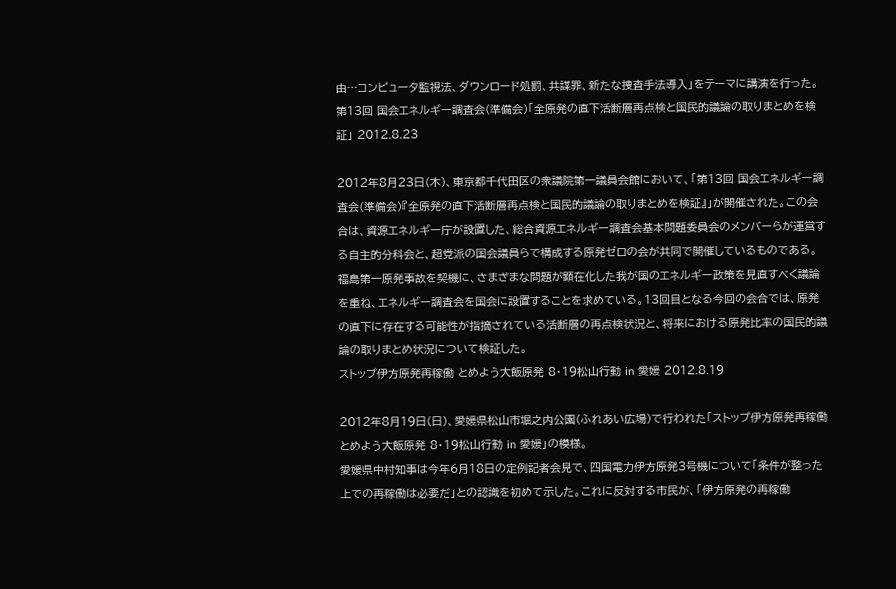由…コンピュータ監視法、ダウンロード処罰、共謀罪、新たな捜査手法導入」をテーマに講演を行った。
第13回 国会エネルギー調査会(準備会)「全原発の直下活断層再点検と国民的議論の取りまとめを検証」 2012.8.23

2012年8月23日(木)、東京都千代田区の衆議院第一議員会館において、「第13回 国会エネルギー調査会(準備会)『全原発の直下活断層再点検と国民的議論の取りまとめを検証』」が開催された。この会合は、資源エネルギー庁が設置した、総合資源エネルギー調査会基本問題委員会のメンバーらが運営する自主的分科会と、超党派の国会議員らで構成する原発ゼロの会が共同で開催しているものである。福島第一原発事故を契機に、さまざまな問題が顕在化した我が国のエネルギー政策を見直すべく議論を重ね、エネルギー調査会を国会に設置することを求めている。13回目となる今回の会合では、原発の直下に存在する可能性が指摘されている活断層の再点検状況と、将来における原発比率の国民的議論の取りまとめ状況について検証した。
ストップ伊方原発再稼働 とめよう大飯原発 8・19松山行動 in 愛媛 2012.8.19

2012年8月19日(日)、愛媛県松山市堀之内公園(ふれあい広場)で行われた「ストップ伊方原発再稼働 とめよう大飯原発 8・19松山行動 in 愛媛」の模様。
愛媛県中村知事は今年6月18日の定例記者会見で、四国電力伊方原発3号機について「条件が整った上での再稼働は必要だ」との認識を初めて示した。これに反対する市民が、「伊方原発の再稼働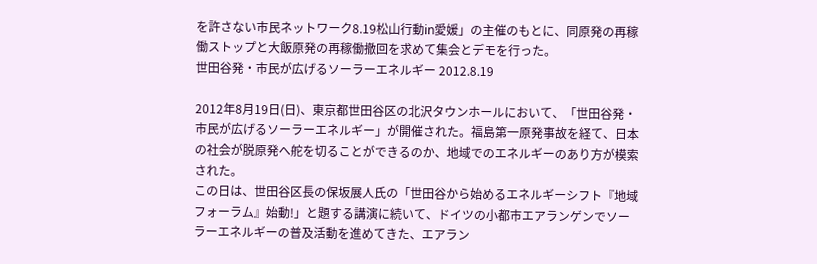を許さない市民ネットワーク8.19松山行動in愛媛」の主催のもとに、同原発の再稼働ストップと大飯原発の再稼働撤回を求めて集会とデモを行った。
世田谷発・市民が広げるソーラーエネルギー 2012.8.19

2012年8月19日(日)、東京都世田谷区の北沢タウンホールにおいて、「世田谷発・市民が広げるソーラーエネルギー」が開催された。福島第一原発事故を経て、日本の社会が脱原発へ舵を切ることができるのか、地域でのエネルギーのあり方が模索された。
この日は、世田谷区長の保坂展人氏の「世田谷から始めるエネルギーシフト『地域フォーラム』始動!」と題する講演に続いて、ドイツの小都市エアランゲンでソーラーエネルギーの普及活動を進めてきた、エアラン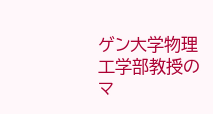ゲン大学物理工学部教授のマ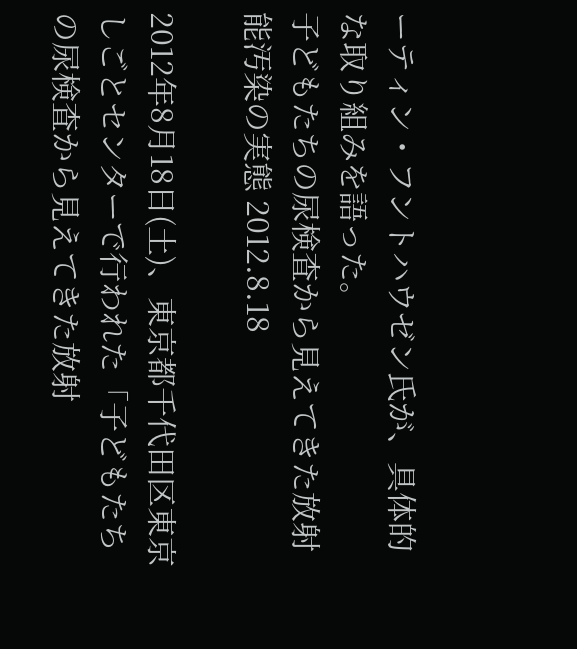ーティン・フントハウゼン氏が、具体的な取り組みを語った。
子どもたちの尿検査から見えてきた放射能汚染の実態 2012.8.18

2012年8月18日(土)、東京都千代田区東京しごとセンターで行われた「子どもたちの尿検査から見えてきた放射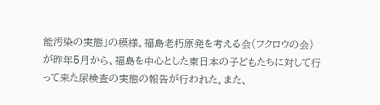能汚染の実態」の模様。福島老朽原発を考える会(フクロウの会)が昨年5月から、福島を中心とした東日本の子どもたちに対して行って来た尿検査の実態の報告が行われた。また、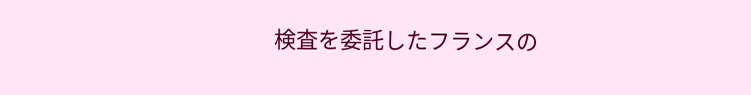検査を委託したフランスの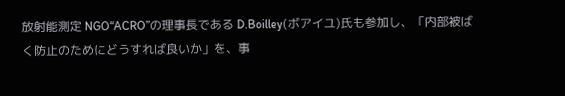放射能測定 NGO“ACRO”の理事長である D.Boilley(ボアイユ)氏も参加し、「内部被ばく防止のためにどうすれば良いか」を、事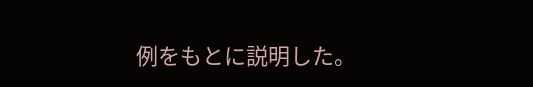例をもとに説明した。